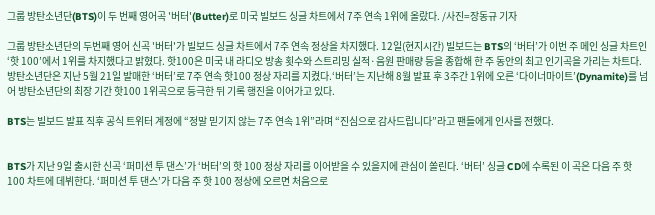그룹 방탄소년단(BTS)이 두 번째 영어곡 '버터'(Butter)로 미국 빌보드 싱글 차트에서 7주 연속 1위에 올랐다. /사진=장동규 기자

그룹 방탄소년단의 두번째 영어 신곡 '버터'가 빌보드 싱글 차트에서 7주 연속 정상을 차지했다. 12일(현지시간) 빌보드는 BTS의 ‘버터’가 이번 주 메인 싱글 차트인 ‘핫 100’에서 1위를 차지했다고 밝혔다. 핫100은 미국 내 라디오 방송 횟수와 스트리밍 실적·음원 판매량 등을 종합해 한 주 동안의 최고 인기곡을 가리는 차트다.
방탄소년단은 지난 5월 21일 발매한 ‘버터’로 7주 연속 핫100 정상 자리를 지켰다.‘버터’는 지난해 8월 발표 후 3주간 1위에 오른 ‘다이너마이트’(Dynamite)를 넘어 방탄소년단의 최장 기간 핫100 1위곡으로 등극한 뒤 기록 행진을 이어가고 있다.

BTS는 빌보드 발표 직후 공식 트위터 계정에 “정말 믿기지 않는 7주 연속 1위”라며 “진심으로 감사드립니다”라고 팬들에게 인사를 전했다.


BTS가 지난 9일 출시한 신곡 ‘퍼미션 투 댄스’가 ‘버터’의 핫 100 정상 자리를 이어받을 수 있을지에 관심이 쏠린다. ‘버터’ 싱글 CD에 수록된 이 곡은 다음 주 핫 100 차트에 데뷔한다. ‘퍼미션 투 댄스’가 다음 주 핫 100 정상에 오르면 처음으로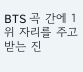BTS 곡 간에 1위 자리를 주고받는 진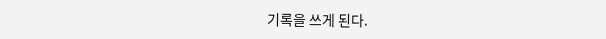기록을 쓰게 된다.